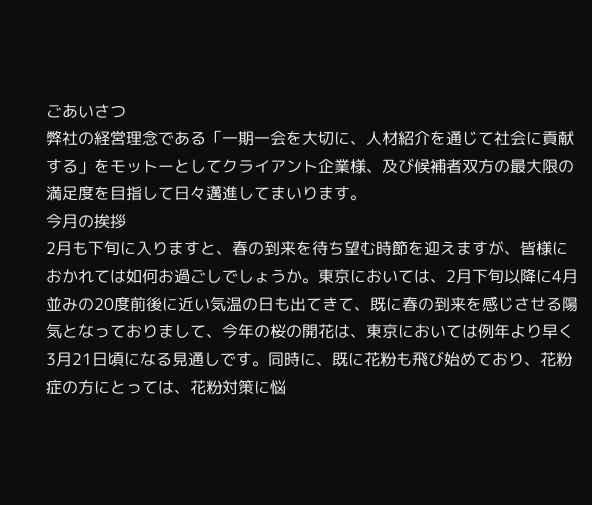ごあいさつ
弊社の経営理念である「一期一会を大切に、人材紹介を通じて社会に貢献する」をモットーとしてクライアント企業様、及び候補者双方の最大限の満足度を目指して日々邁進してまいります。
今月の挨拶
2月も下旬に入りますと、春の到来を待ち望む時節を迎えますが、皆様におかれては如何お過ごしでしょうか。東京においては、2月下旬以降に4月並みの20度前後に近い気温の日も出てきて、既に春の到来を感じさせる陽気となっておりまして、今年の桜の開花は、東京においては例年より早く3月21日頃になる見通しです。同時に、既に花粉も飛び始めており、花粉症の方にとっては、花粉対策に悩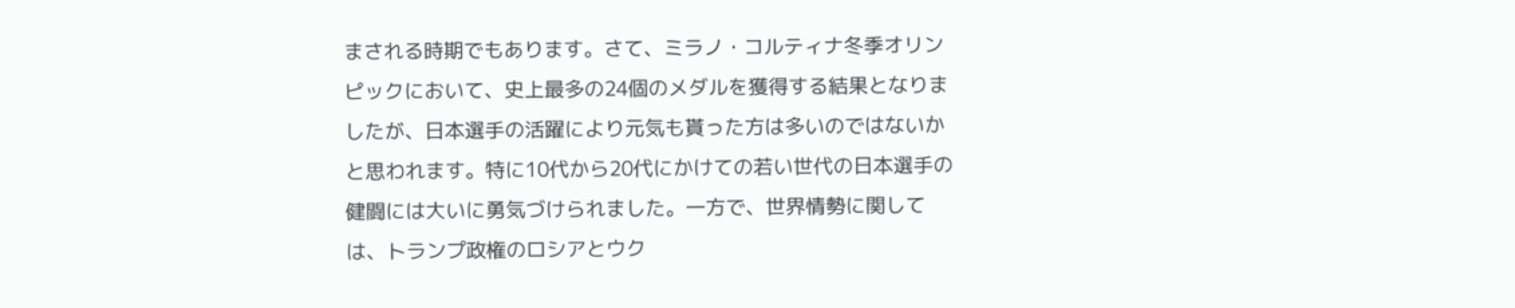まされる時期でもあります。さて、ミラノ・コルティナ冬季オリンピックにおいて、史上最多の24個のメダルを獲得する結果となりましたが、日本選手の活躍により元気も貰った方は多いのではないかと思われます。特に10代から20代にかけての若い世代の日本選手の健闘には大いに勇気づけられました。一方で、世界情勢に関しては、トランプ政権のロシアとウク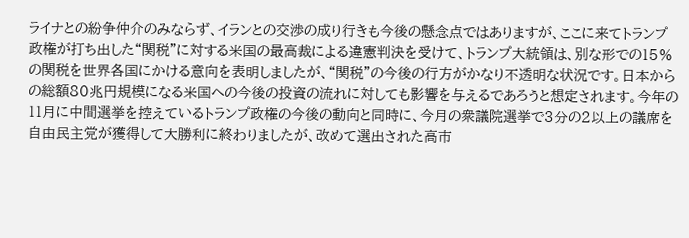ライナとの紛争仲介のみならず、イランとの交渉の成り行きも今後の懸念点ではありますが、ここに来てトランプ政権が打ち出した“関税”に対する米国の最高裁による違憲判決を受けて、トランプ大統領は、別な形での15%の関税を世界各国にかける意向を表明しましたが、“関税”の今後の行方がかなり不透明な状況です。日本からの総額80兆円規模になる米国への今後の投資の流れに対しても影響を与えるであろうと想定されます。今年の11月に中間選挙を控えているトランプ政権の今後の動向と同時に、今月の衆議院選挙で3分の2以上の議席を自由民主党が獲得して大勝利に終わりましたが、改めて選出された高市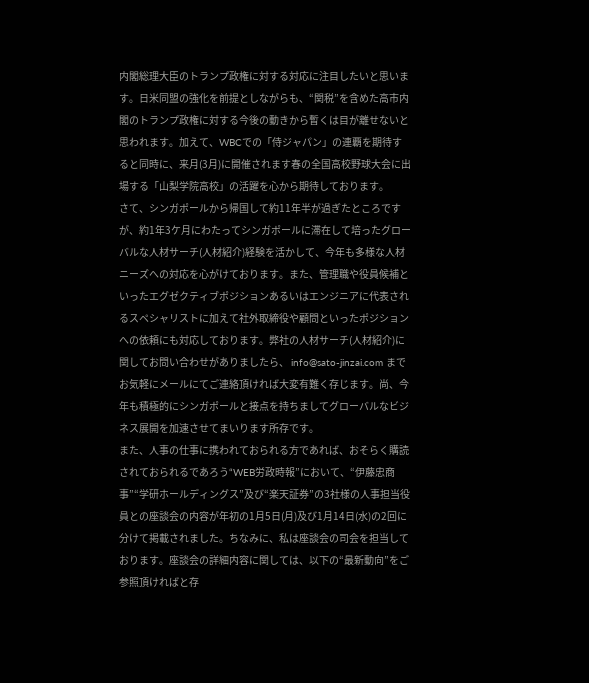内閣総理大臣のトランプ政権に対する対応に注目したいと思います。日米同盟の強化を前提としながらも、“関税”を含めた高市内閣のトランプ政権に対する今後の動きから暫くは目が離せないと思われます。加えて、WBCでの「侍ジャパン」の連覇を期待すると同時に、来月(3月)に開催されます春の全国高校野球大会に出場する「山梨学院高校」の活躍を心から期待しております。
さて、シンガポールから帰国して約11年半が過ぎたところですが、約1年3ケ月にわたってシンガポールに滞在して培ったグローバルな人材サーチ(人材紹介)経験を活かして、今年も多様な人材ニーズへの対応を心がけております。また、管理職や役員候補といったエグゼクティブポジションあるいはエンジニアに代表されるスペシャリストに加えて社外取締役や顧問といったポジションへの依頼にも対応しております。弊社の人材サーチ(人材紹介)に関してお問い合わせがありましたら、 info@sato-jinzai.com までお気軽にメールにてご連絡頂ければ大変有難く存じます。尚、今年も積極的にシンガポールと接点を持ちましてグローバルなビジネス展開を加速させてまいります所存です。
また、人事の仕事に携われておられる方であれば、おそらく購読されておられるであろう“WEB労政時報”において、“伊藤忠商事”“学研ホールディングス”及び“楽天証券”の3社様の人事担当役員との座談会の内容が年初の1月5日(月)及び1月14日(水)の2回に分けて掲載されました。ちなみに、私は座談会の司会を担当しております。座談会の詳細内容に関しては、以下の“最新動向”をご参照頂ければと存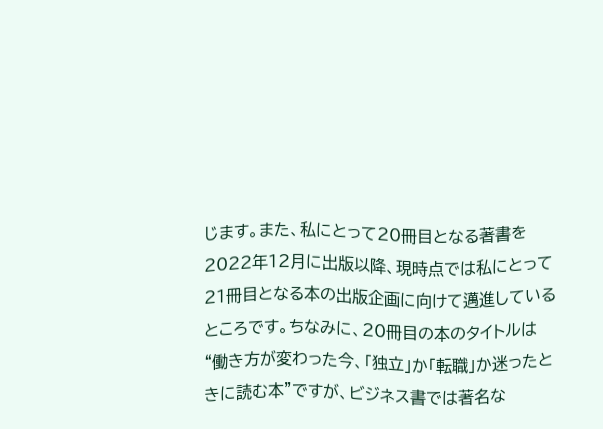じます。また、私にとって20冊目となる著書を2022年12月に出版以降、現時点では私にとって21冊目となる本の出版企画に向けて邁進しているところです。ちなみに、20冊目の本のタイトルは“働き方が変わった今、「独立」か「転職」か迷ったときに読む本”ですが、ビジネス書では著名な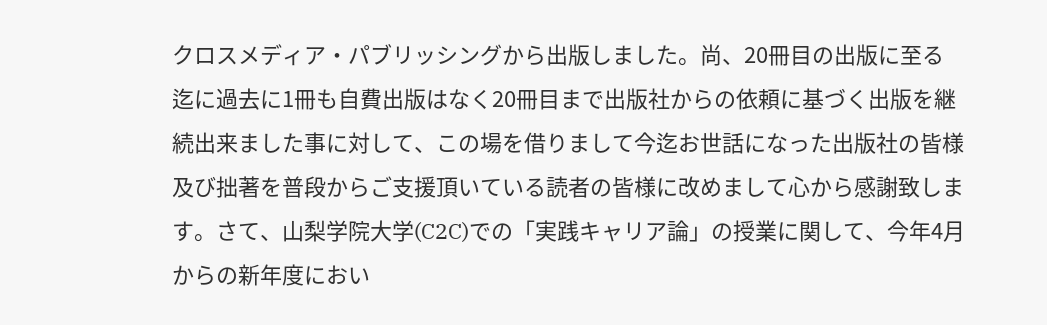クロスメディア・パブリッシングから出版しました。尚、20冊目の出版に至る迄に過去に1冊も自費出版はなく20冊目まで出版社からの依頼に基づく出版を継続出来ました事に対して、この場を借りまして今迄お世話になった出版社の皆様及び拙著を普段からご支援頂いている読者の皆様に改めまして心から感謝致します。さて、山梨学院大学(C2C)での「実践キャリア論」の授業に関して、今年4月からの新年度におい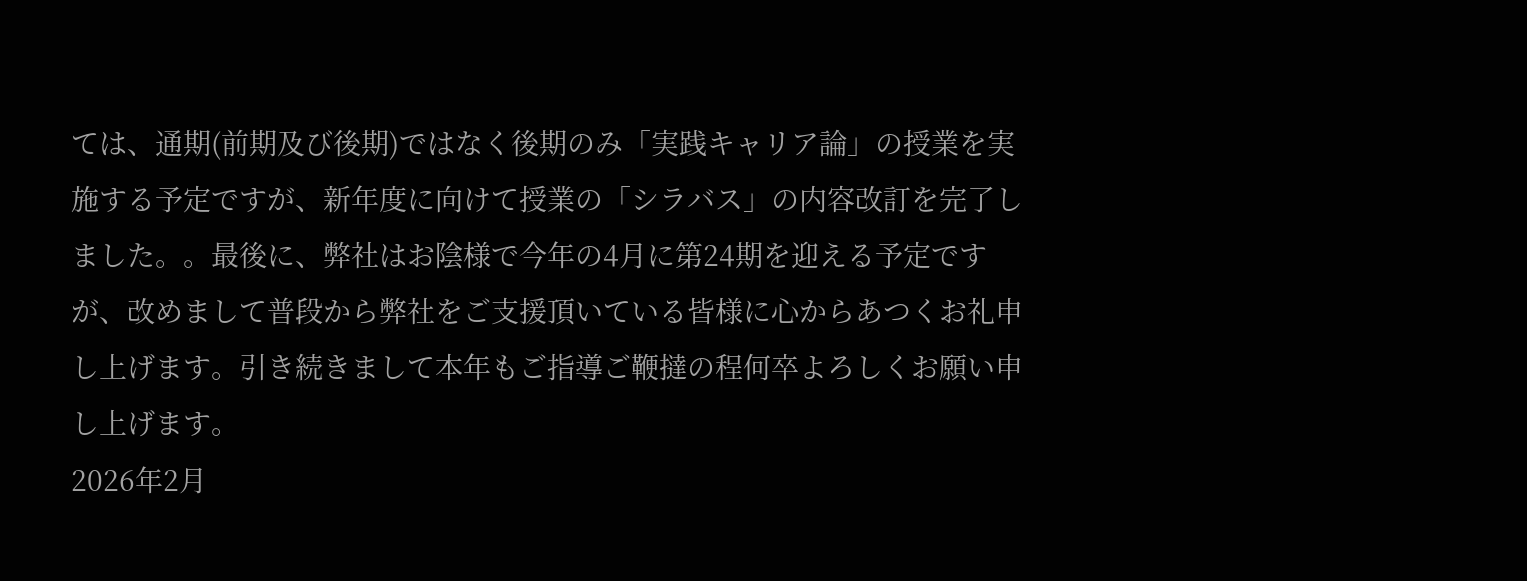ては、通期(前期及び後期)ではなく後期のみ「実践キャリア論」の授業を実施する予定ですが、新年度に向けて授業の「シラバス」の内容改訂を完了しました。。最後に、弊社はお陰様で今年の4月に第24期を迎える予定ですが、改めまして普段から弊社をご支援頂いている皆様に心からあつくお礼申し上げます。引き続きまして本年もご指導ご鞭撻の程何卒よろしくお願い申し上げます。
2026年2⽉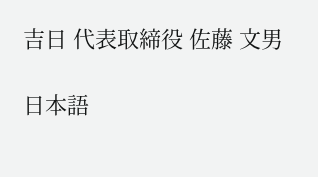吉⽇ 代表取締役 佐藤 ⽂男

日本語